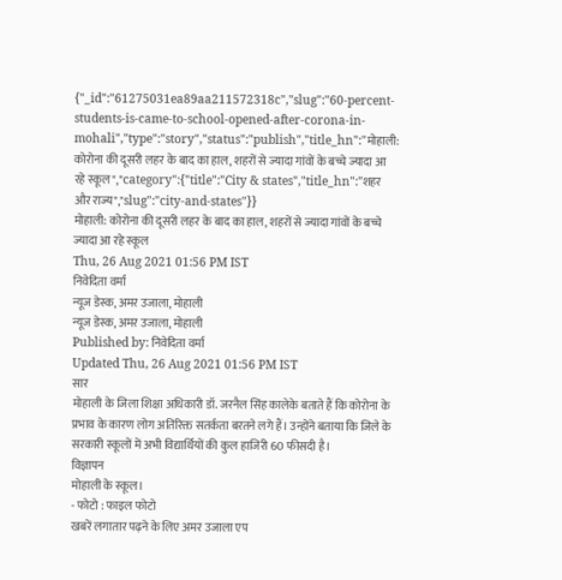{"_id":"61275031ea89aa211572318c","slug":"60-percent-students-is-came-to-school-opened-after-corona-in-mohali","type":"story","status":"publish","title_hn":"मोहाली: कोरोना की दूसरी लहर के बाद का हाल, शहरों से ज्यादा गांवों के बच्चे ज्यादा आ रहे स्कूल","category":{"title":"City & states","title_hn":"शहर और राज्य","slug":"city-and-states"}}
मोहाली: कोरोना की दूसरी लहर के बाद का हाल, शहरों से ज्यादा गांवों के बच्चे ज्यादा आ रहे स्कूल
Thu, 26 Aug 2021 01:56 PM IST
निवेदिता वर्मा
न्यूज डेस्क, अमर उजाला, मोहाली
न्यूज डेस्क, अमर उजाला, मोहाली
Published by: निवेदिता वर्मा
Updated Thu, 26 Aug 2021 01:56 PM IST
सार
मोहाली के जिला शिक्षा अधिकारी डॉ. जरनैल सिंह कालेके बताते हैं कि कोरोना के प्रभाव के कारण लोग अतिरिक्त सतर्कता बरतने लगे हैं। उन्होंने बताया कि जिले के सरकारी स्कूलों में अभी विद्यार्थियों की कुल हाजिरी 60 फीसदी है।
विज्ञापन
मोहाली के स्कूल।
- फोटो : फाइल फोटो
खबरें लगातार पढ़ने के लिए अमर उजाला एप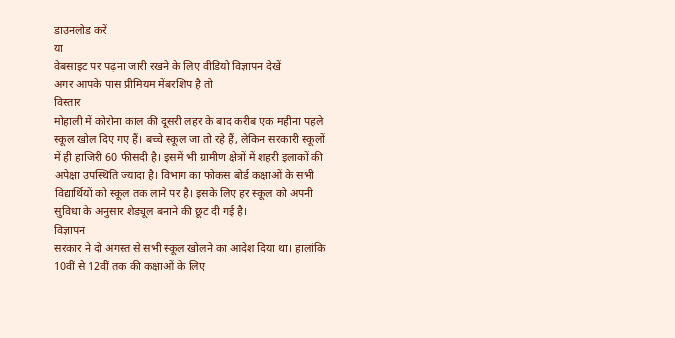डाउनलोड करें
या
वेबसाइट पर पढ़ना जारी रखने के लिए वीडियो विज्ञापन देखें
अगर आपके पास प्रीमियम मेंबरशिप है तो
विस्तार
मोहाली में कोरोना काल की दूसरी लहर के बाद करीब एक महीना पहले स्कूल खोल दिए गए हैं। बच्चे स्कूल जा तो रहे हैं, लेकिन सरकारी स्कूलों में ही हाजिरी 60 फीसदी है। इसमें भी ग्रामीण क्षेत्रों में शहरी इलाकों की अपेक्षा उपस्थिति ज्यादा है। विभाग का फोकस बोर्ड कक्षाओं के सभी विद्यार्थियों को स्कूल तक लाने पर है। इसके लिए हर स्कूल को अपनी सुविधा के अनुसार शेड्यूल बनाने की छूट दी गई है।
विज्ञापन
सरकार ने दो अगस्त से सभी स्कूल खोलने का आदेश दिया था। हालांकि 10वीं से 12वीं तक की कक्षाओं के लिए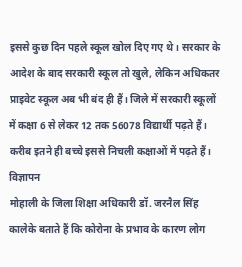इससे कुछ दिन पहले स्कूल खोल दिए गए थे। सरकार के आदेश के बाद सरकारी स्कूल तो खुले, लेकिन अधिकतर प्राइवेट स्कूल अब भी बंद ही हैं। जिले में सरकारी स्कूलों में कक्षा 6 से लेकर 12 तक 56078 विद्यार्थी पढ़ते हैं। करीब इतने ही बच्चे इससे निचली कक्षाओं में पढ़ते हैं।
विज्ञापन
मोहाली के जिला शिक्षा अधिकारी डॉ. जरनैल सिंह कालेके बताते हैं कि कोरोना के प्रभाव के कारण लोग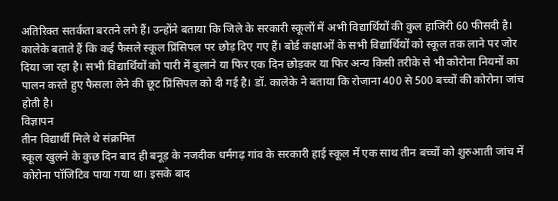अतिरिक्त सतर्कता बरतने लगे हैं। उन्होंने बताया कि जिले के सरकारी स्कूलों में अभी विद्यार्थियों की कुल हाजिरी 60 फीसदी है। कालेके बताते हैं कि कई फैसले स्कूल प्रिंसिपल पर छोड़ दिए गए हैं। बोर्ड कक्षाओं के सभी विद्यार्थियों को स्कूल तक लाने पर जोर दिया जा रहा है। सभी विद्यार्थियों को पारी में बुलाने या फिर एक दिन छोड़कर या फिर अन्य किसी तरीके से भी कोरोना नियमों का पालन करते हुए फैसला लेने की छूट प्रिंसिपल को दी गई है। डॉ. कालेके ने बताया कि रोजाना 400 से 500 बच्चों की कोरोना जांच होती है।
विज्ञापन
तीन विद्यार्थी मिले थे संक्रमित
स्कूल खुलने के कुछ दिन बाद ही बनूड़ के नजदीक धर्मगढ़ गांव के सरकारी हाई स्कूल में एक साथ तीन बच्चों को शुरुआती जांच में कोरोना पॉजिटिव पाया गया था। इसके बाद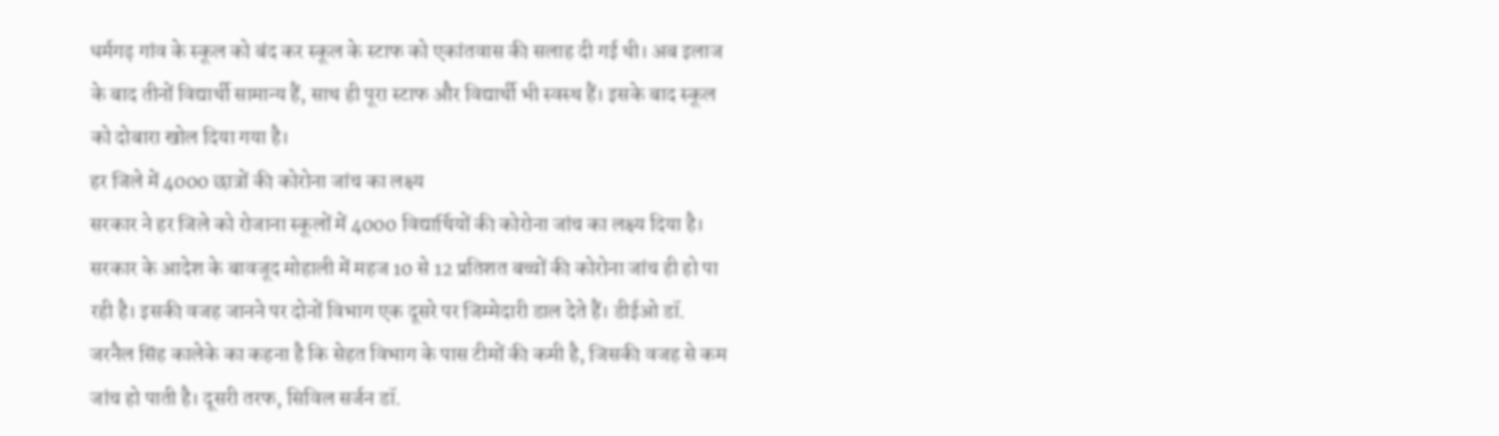धर्मगढ़ गांव के स्कूल को बंद कर स्कूल के स्टाफ को एकांतवास की सलाह दी गई थी। अब इलाज के बाद तीनों विद्यार्थी सामान्य हैं, साथ ही पूरा स्टाफ और विद्यार्थी भी स्वस्थ हैं। इसके बाद स्कूल को दोबारा खोल दिया गया है।
हर जिले में 4000 छात्रों की कोरोना जांच का लक्ष्य
सरकार ने हर जिले को रोजाना स्कूलों में 4000 विद्यार्थियों की कोरोना जांच का लक्ष्य दिया है। सरकार के आदेश के बावजूद मोहाली में महज 10 से 12 प्रतिशत बच्चों की कोरोना जांच ही हो पा रही है। इसकी वजह जानने पर दोनों विभाग एक दूसरे पर जिम्मेदारी डाल देते हैं। डीईओ डॉ. जरनैल सिंह कालेके का कहना है कि सेहत विभाग के पास टीमों की कमी है, जिसकी वजह से कम जांच हो पाती है। दूसरी तरफ, सिविल सर्जन डॉ.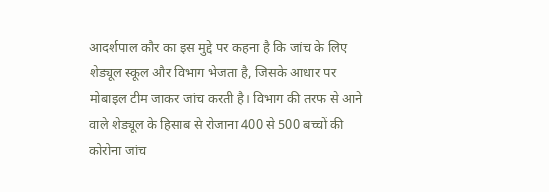आदर्शपाल कौर का इस मुद्दे पर कहना है कि जांच के लिए शेड्यूल स्कूल और विभाग भेजता है, जिसके आधार पर मोबाइल टीम जाकर जांच करती है। विभाग की तरफ से आने वाले शेड्यूल के हिसाब से रोजाना 400 से 500 बच्चों की कोरोना जांच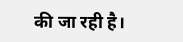की जा रही है।